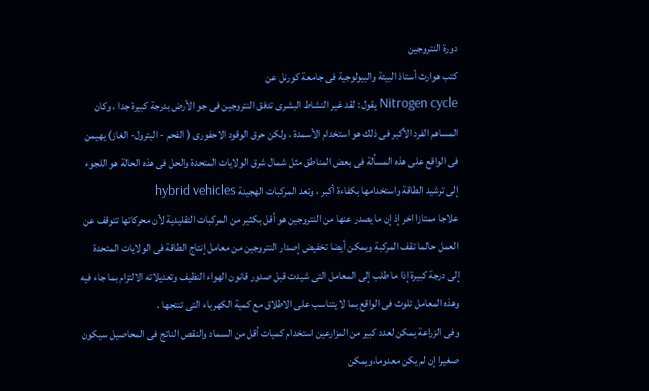دورة النتروجين
كتب هوارث أستاذ البيئة والبيولوجية فى جامعة كورنل عن
Nitrogen cycle يقول : لقد غير النشاط البشرى تدفق النتروجين فى جو الأرض بدرجة كبيرة جدا ، وكان المساهم الفرد الأكبر فى ذلك هو استخدام الأسمدة ، ولكن حرق الوقود الاحفورى ( الفحم - البترول- الغاز) يهيمن فى الواقع على هذه المسألة فى بعض المناطق مثل شمال شرق الولايات المتحدة والحل فى هذه الحالة هو اللجوء إلى ترشيد الطاقة واستخدامها بكفاءة أكبر ، وتعد المركبات الهجينة hybrid vehicles
علاجا ممتازا اخر إذ إن ما يصدر عنها من النتروجين هو أقل بكثير من المركبات التقليدية لأن محركاتها تتوقف عن العمل حالما تقف المركبة ويمكن أيضا تخفيض إصدار النتروجين من معامل إنتاج الطاقة فى الولايات المتحدة إلى درجة كبيرة إذا ما طلب إلى المعامل التى شيدت قبل صدور قانون الهواء النظيف وتعديلاته الالتزام بما جاء فيه وهذه المعامل تلوث فى الواقع بما لا يتناسب على الاطلاق مع كمية الكهرباء التى تنتجها .
وفى الزراعة يمكن لعدد كبير من المزارعين استخدام كميات أقل من السماد والنقص الناتج فى المحاصيل سيكون صغيرا إن لم يكن معدوما،ويمكن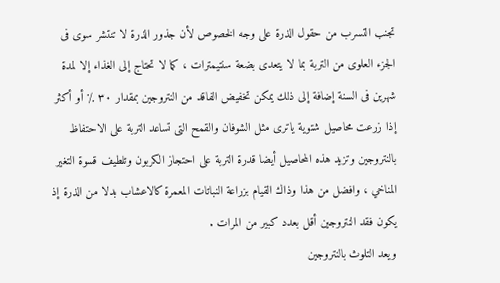تجنب التسرب من حقول الذرة على وجه الخصوص لأن جذور الذرة لا تنتشر سوى فى الجزء العلوى من التربة بما لا يتعدى بضعة سنتيمترات ، كما لا تحتاج إلى الغذاء إلا لمدة شهرين فى السنة إضافة إلى ذلك يمكن تخفيض الفاقد من النتروجين بمقدار ٣٠ ٪ أو أكثر إذا زرعت محاصيل شتوية ياترى مثل الشوفان والقمح التى تساعد التربة على الاحتفاظ بالنتروجين وتزيد هذه المحاصيل أيضا قدرة التربة على احتجاز الكربون وتلطيف قسوة التغير المناخي ، وافضل من هذا وذاك القيام بزراعة النباتات المعمرة كالاعشاب بدلا من الذرة إذ يكون فقد النتروجين أقل بعدد كبير من المرات .
ويعد التلوث بالنتروجين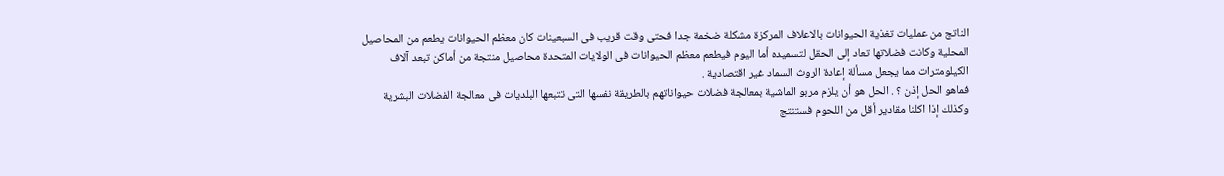الناتج من عمليات تغذية الحيوانات بالاعلاف المركزة مشكلة ضخمة جدا فحتى وقت قريب فى السبعينات كان معظم الحيوانات يطعم من المحاصيل المحلية وكانت فضلاتها تعاد إلى الحقل لتسميده أما اليوم فيطعم معظم الحيوانات فى الولايات المتحدة محاصيل منتجة من أماكن تبعد آلاف الكيلومترات مما يجعل مسألة إعادة الروث السماد غير اقتصادية .
فماهو الحل إذن ؟ . الحل هو أن يلزم مربو الماشية بمعالجة فضلات حيواناتهم بالطريقة نفسها التى تتبعها البلديات فى معالجة الفضلات البشرية وكذلك إذا اكلنا مقادير أقل من اللحوم فستنتج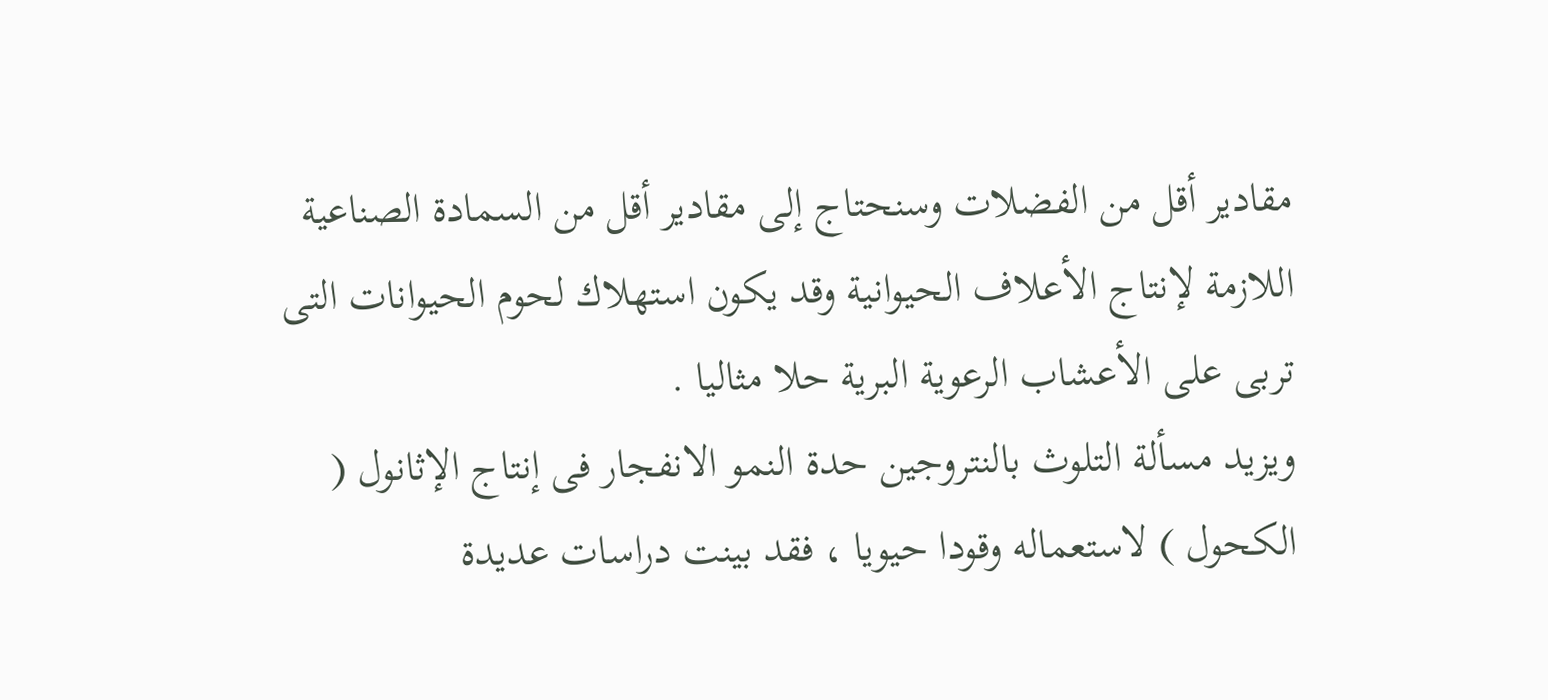مقادير أقل من الفضلات وسنحتاج إلى مقادير أقل من السمادة الصناعية اللازمة لإنتاج الأعلاف الحيوانية وقد يكون استهلاك لحوم الحيوانات التى تربى على الأعشاب الرعوية البرية حلا مثاليا .
ويزيد مسألة التلوث بالنتروجين حدة النمو الانفجار فى إنتاج الإثانول ( الكحول ) لاستعماله وقودا حيويا ، فقد بينت دراسات عديدة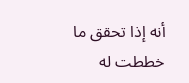أنه إذا تحقق ما خططت له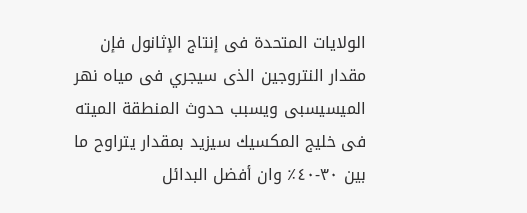الولايات المتحدة فى إنتاج الإثانول فإن مقدار النتروجين الذى سيجري فى مياه نهر الميسيسبى ويسبب حدوث المنطقة الميته فى خليج المكسيك سيزيد بمقدار يتراوح ما بين ٣٠-٤٠٪ وان أفضل البدائل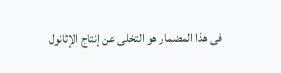فى هذا المضمار هو التخلى عن إنتاج الإثانول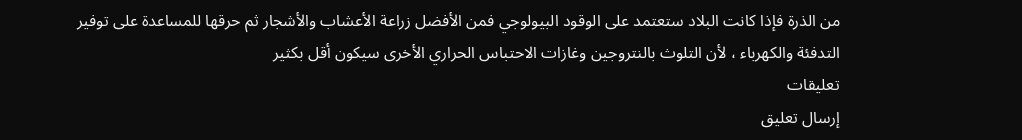من الذرة فإذا كانت البلاد ستعتمد على الوقود البيولوجي فمن الأفضل زراعة الأعشاب والأشجار ثم حرقها للمساعدة على توفير التدفئة والكهرباء ، لأن التلوث بالنتروجين وغازات الاحتباس الحراري الأخرى سيكون أقل بكثير
تعليقات
إرسال تعليق